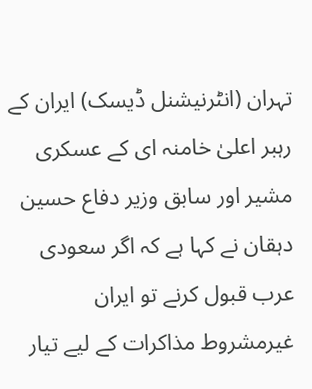تہران (انٹرنیشنل ڈیسک) ایران کے رہبر اعلیٰ خامنہ ای کے عسکری مشیر اور سابق وزیر دفاع حسین دہقان نے کہا ہے کہ اگر سعودی عرب قبول کرنے تو ایران غیرمشروط مذاکرات کے لیے تیار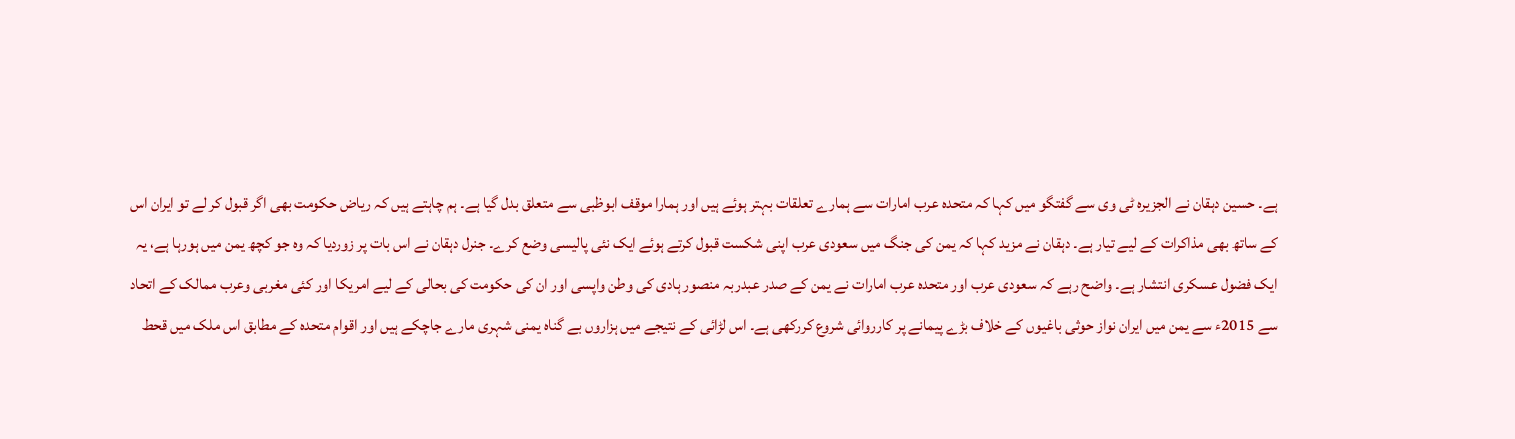ہے۔ حسین دہقان نے الجزیرہ ٹی وی سے گفتگو میں کہا کہ متحدہ عرب امارات سے ہمارے تعلقات بہتر ہوئے ہیں اور ہمارا موقف ابوظبی سے متعلق بدل گیا ہے۔ ہم چاہتے ہیں کہ ریاض حکومت بھی اگر قبول کر لے تو ایران اس کے ساتھ بھی مذاکرات کے لیے تیار ہے۔ دہقان نے مزید کہا کہ یمن کی جنگ میں سعودی عرب اپنی شکست قبول کرتے ہوئے ایک نئی پالیسی وضع کرے۔ جنرل دہقان نے اس بات پر زوردیا کہ وہ جو کچھ یمن میں ہورہا ہے، یہ ایک فضول عسکری انتشار ہے۔ واضح رہے کہ سعودی عرب اور متحدہ عرب امارات نے یمن کے صدر عبدربہ منصور ہادی کی وطن واپسی اور ان کی حکومت کی بحالی کے لیے امریکا اور کئی مغربی وعرب ممالک کے اتحاد سے 2015ء سے یمن میں ایران نواز حوثی باغیوں کے خلاف بڑے پیمانے پر کارروائی شروع کررکھی ہے۔ اس لڑائی کے نتیجے میں ہزاروں بے گناہ یمنی شہری مارے جاچکے ہیں اور اقوام متحدہ کے مطابق اس ملک میں قحط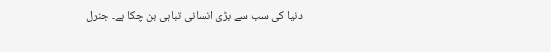دنیا کی سب سے بڑی انسانی تباہی بن چکا ہے۔ جنرل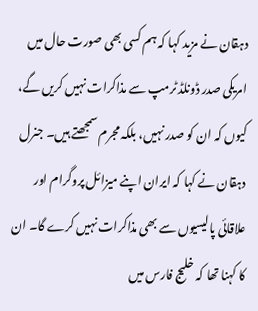دہقان نے مزید کہا کہ ہم کسی بھی صورت حال میں امریکی صدر ڈونلڈ ٹرمپ سے مذاکرات نہیں کریں گے، کیوں کہ ان کو صدر نہیں، بلکہ مجرم سمجھتے ہیں۔ جنرل دہقان نے کہا کہ ایران اپنے میزائل پروگرام اور علاقائی پالیسیوں سے بھی مذاکرات نہیں کرے گا۔ ان کا کہنا تھا کہ خلیج فارس میں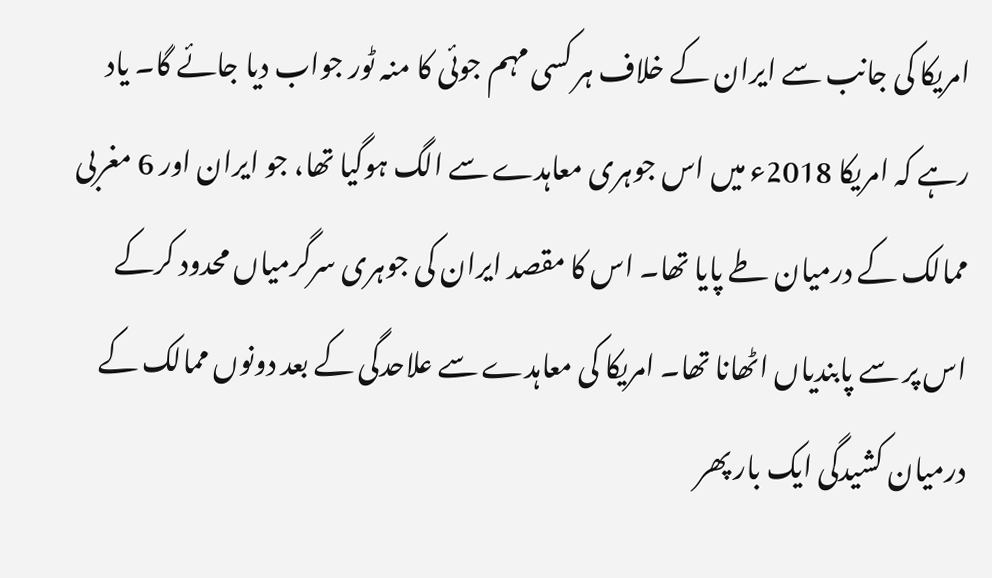امریکا کی جانب سے ایران کے خلاف ہر کسی مہم جوئی کا منہ ٹور جواب دیا جائے گا۔ یاد رہے کہ امریکا 2018ء میں اس جوہری معاہدے سے الگ ہوگیا تھا، جو ایران اور 6 مغربی ممالک کے درمیان طے پایا تھا۔ اس کا مقصد ایران کی جوہری سرگرمیاں محدود کرکے اس پر سے پابندیاں اٹھانا تھا۔ امریکا کی معاہدے سے علاحدگی کے بعد دونوں ممالک کے درمیان کشیدگی ایک بار پھر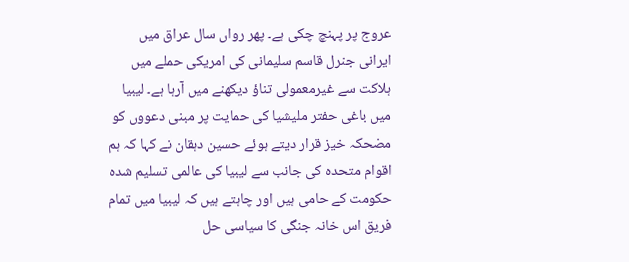عروج پر پہنچ چکی ہے۔ پھر رواں سال عراق میں ایرانی جنرل قاسم سلیمانی کی امریکی حملے میں ہلاکت سے غیرمعمولی تناؤ دیکھنے میں آرہا ہے۔ لیبیا میں باغی حفتر ملیشیا کی حمایت پر مبنی دعووں کو مضحکہ خیز قرار دیتے ہوئے حسین دہقان نے کہا کہ ہم اقوام متحدہ کی جانب سے لیبیا کی عالمی تسلیم شدہ حکومت کے حامی ہیں اور چاہتے ہیں کہ لیبیا میں تمام فریق اس خانہ جنگی کا سیاسی حل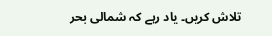تلاش کریں۔ یاد رہے کہ شمالی بحر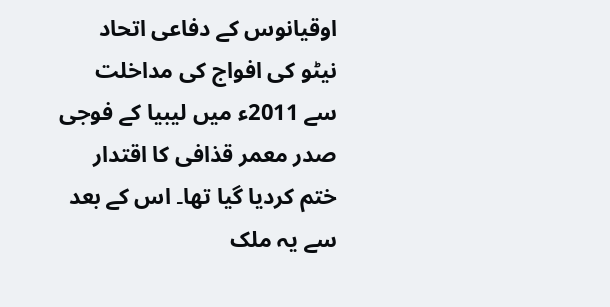اوقیانوس کے دفاعی اتحاد نیٹو کی افواج کی مداخلت سے 2011ء میں لیبیا کے فوجی صدر معمر قذافی کا اقتدار ختم کردیا گیا تھا۔ اس کے بعد سے یہ ملک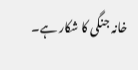خانہ جنگی کا شکار ہے۔